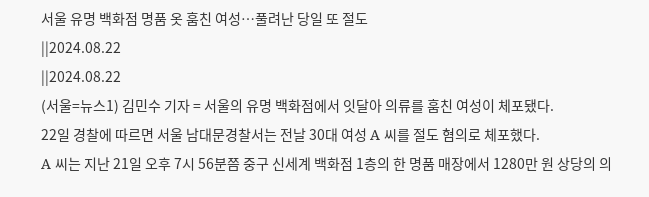서울 유명 백화점 명품 옷 훔친 여성…풀려난 당일 또 절도
||2024.08.22
||2024.08.22
(서울=뉴스1) 김민수 기자 = 서울의 유명 백화점에서 잇달아 의류를 훔친 여성이 체포됐다.
22일 경찰에 따르면 서울 남대문경찰서는 전날 30대 여성 A 씨를 절도 혐의로 체포했다.
A 씨는 지난 21일 오후 7시 56분쯤 중구 신세계 백화점 1층의 한 명품 매장에서 1280만 원 상당의 의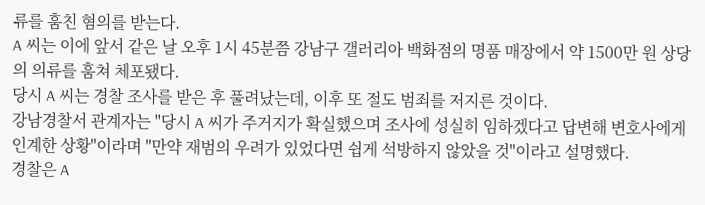류를 훔친 혐의를 받는다.
A 씨는 이에 앞서 같은 날 오후 1시 45분쯤 강남구 갤러리아 백화점의 명품 매장에서 약 1500만 원 상당의 의류를 훔쳐 체포됐다.
당시 A 씨는 경찰 조사를 받은 후 풀려났는데, 이후 또 절도 범죄를 저지른 것이다.
강남경찰서 관계자는 "당시 A 씨가 주거지가 확실했으며 조사에 성실히 임하겠다고 답변해 변호사에게 인계한 상황"이라며 "만약 재범의 우려가 있었다면 쉽게 석방하지 않았을 것"이라고 설명했다.
경찰은 A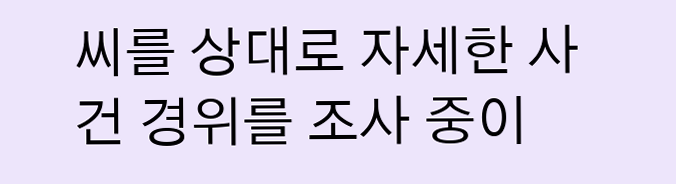씨를 상대로 자세한 사건 경위를 조사 중이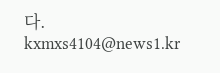다.
kxmxs4104@news1.kr